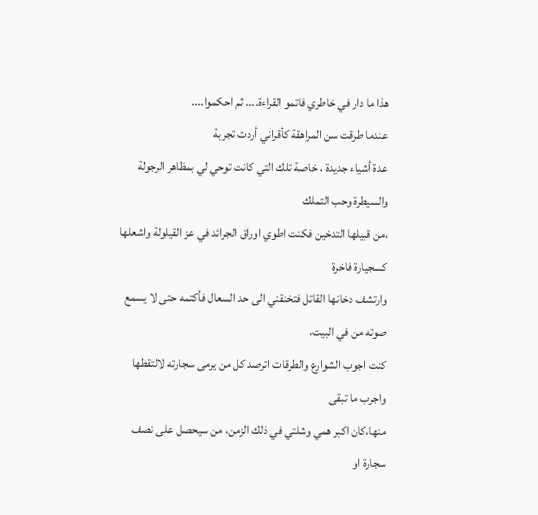هذا ما دار في خاطري فاتمو القراءة.... ثم احكموا....
عندما طرقت سن المراهقة كأقراني أردت تجربة
عدة أشياء جديدة ، خاصة تلك التي كانت توحي لي بمظاهر الرجولة والسيطرة وحب التملك
،من قبيلها التدخين فكنت اطوي اوراق الجرائد في عز القيلولة واشعلها كسجيارة فاخرة
وارتشف دخانها القاتل فتخنقني الى حد السعال فأكتمه حتى لا يسمع صوته من في البيت،
كنت اجوب الشوارع والطرقات اترصد كل من يرمى سجارته لالتقطها واجرب ما تبقى
منها،كان اكبر همي وشلتي في ذلك الزمن، من سيحصل على نصف سجارة او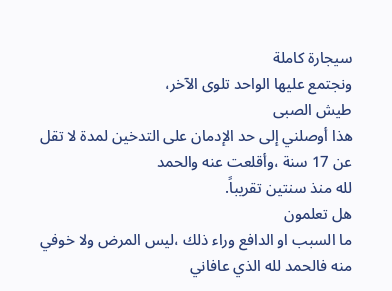سيجارة كاملة
ونجتمع عليها الواحد تلوى الآخر،
طيش الصبى
هذا أوصلني إلى حد الإدمان على التدخين لمدة لا تقل عن 17 سنة ،وأقلعت عنه والحمد
لله منذ سنتين تقريباً.
هل تعلمون
ما السبب او الدافع وراء ذلك ،ليس المرض ولا خوفي منه فالحمد لله الذي عافاني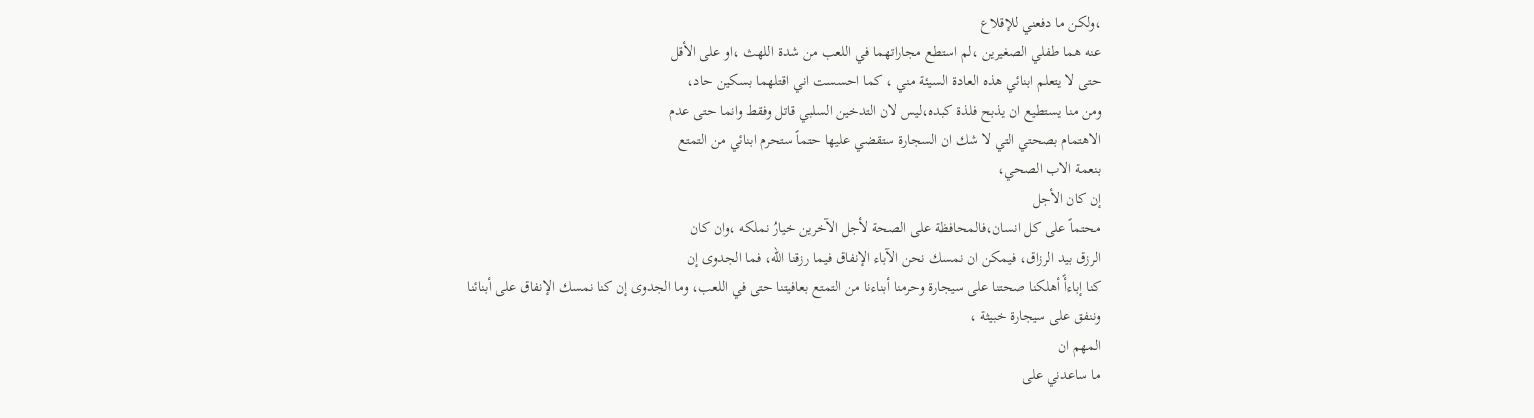،ولكن ما دفعني للإقلاع
عنه هما طفلي الصغيرين ،لم استطع مجاراتهما في اللعب من شدة اللهث ،او على الأقل
حتى لا يتعلم ابنائي هذه العادة السيئة مني ، كما احسست اني اقتلهما بسكين حاد،
ومن منا يستطيع ان يذبح فلذة كبده،ليس لان التدخين السلبي قاتل وفقط وانما حتى عدم
الاهتمام بصحتي التي لا شك ان السجارة ستقضي عليها حتماً ستحرم ابنائي من التمتع
بنعمة الاب الصحي،
إن كان الأجل
محتماً على كل انسان،فالمحافظة على الصحة لأجل الآخرين خيارُ نملكه ،وان كان
الرزق بيد الرزاق، فيمكن ان نمسك نحن الآباء الإنفاق فيما رزقنا الله، فما الجدوى إن
كنا إباءأً أهلكنا صحتنا على سيجارة وحرمنا أبناءنا من التمتع بعافيتنا حتى في اللعب، وما الجدوى إن كنا نمسك الإنفاق على أبنائنا
وننفق على سيجارة خبيثة ،
المهم ان
ما ساعدني على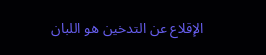الإقلاع عن التدخين هو اللبان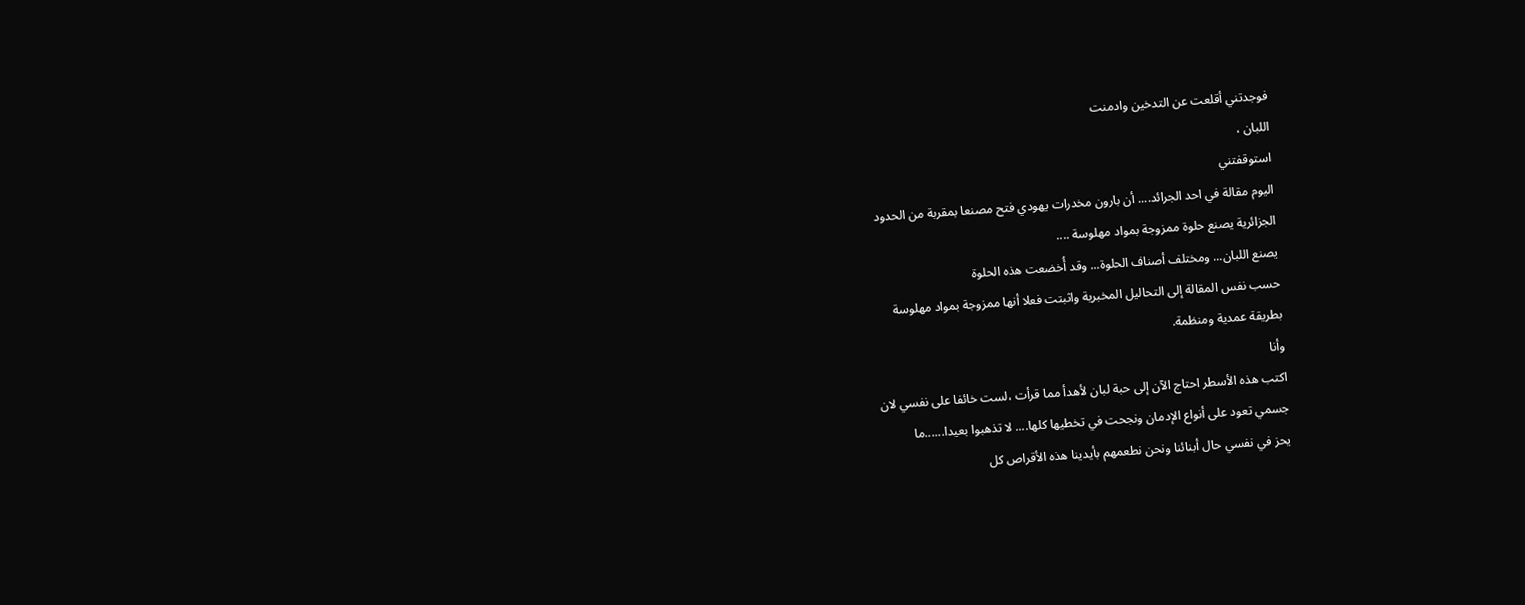فوجدتني أقلعت عن التدخين وادمنت
اللبان ،
استوقفتني
اليوم مقالة في احد الجرائد.... أن بارون مخدرات يهودي فتح مصنعا بمقربة من الحدود
الجزائرية يصنع حلوة ممزوجة بمواد مهلوسة ....
يصنع اللبان... ومختلف أصناف الحلوة... وقد أُخضعت هذه الحلوة
حسب نفس المقالة إلى التحاليل المخبرية واثبتت فعلا أنها ممزوجة بمواد مهلوسة
بطريقة عمدية ومنظمة.
وأنا
اكتب هذه الأسطر احتاج الآن إلى حبة لبان لأهدأ مما قرأت ،لست خائفا على نفسي لان
جسمي تعود على أنواع الإدمان ونجحت في تخطيها كلها.... لا تذهبوا بعيدا......ما
يحز في نفسي حال أبنائنا ونحن نطعمهم بأيدينا هذه الأقراص كل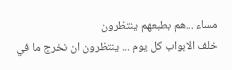مساء ...هم بطبعهم ينتظرون
خلف الابواب كل يوم ... ينتظرون ان نخرج ما في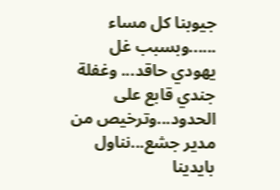جيوبنا كل مساء ......وبسبب غل
يهودي حاقد... وغفلة جندي قابع على
الحدود...وترخيص من مدير جشع...نناول بايدينا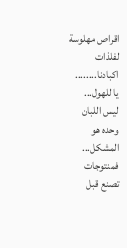اقراص مهلوسة لفلذات اكبادنا........
يا للهول...
ليس اللبان وحده هو المشكل... فمنتوجات تصنع قبل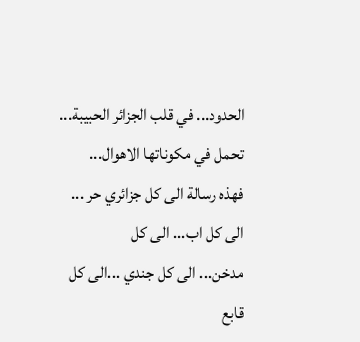الحدود... في قلب الجزائر الحبيبة... تحمل في مكوناتها الاهوال...
فهذه رسالة الى كل جزائري حر ... الى كل اب... الى كل
مدخن... الى كل جندي ...الى كل قابع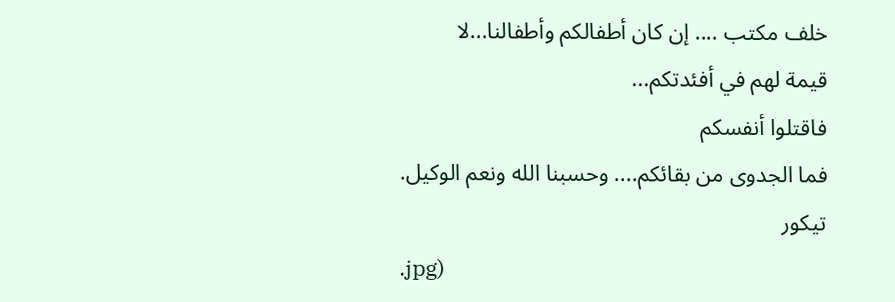خلف مكتب .... إن كان أطفالكم وأطفالنا...لا
قيمة لهم في أفئدتكم...
فاقتلوا أنفسكم
فما الجدوى من بقائكم.... وحسبنا الله ونعم الوكيل.
تيكور
.jpg)